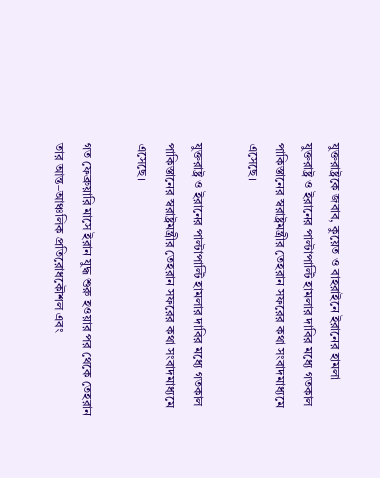যুক্তরাষ্ট্রকে জবাব, কুয়েত ও বাহরাইনে ইরানের হামলা
যুক্তরাষ্ট্র ও ইরানের পাল্টাপাল্টি হামলার দাবির মধ্যে গতকাল পাকিস্তানের স্বরাষ্ট্রমন্ত্রীর তেহরান সফরের কথা সংবাদমাধ্যমে এসেছে।

যুক্তরাষ্ট্র ও ইরানের পাল্টাপাল্টি হামলার দাবির মধ্যে গতকাল পাকিস্তানের স্বরাষ্ট্রমন্ত্রীর তেহরান সফরের কথা সংবাদমাধ্যমে এসেছে।

গত ফেব্রুয়ারি মাসে ইরান যুদ্ধ শুরু হওয়ার পর থেকে তেহরান তার আন্ত–আঞ্চলিক প্রতিরোধকৌশল এবং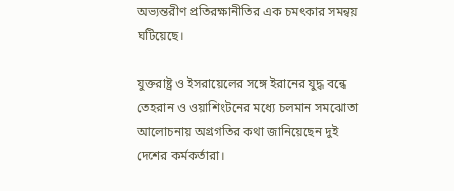অভ্যন্তরীণ প্রতিরক্ষানীতির এক চমৎকার সমন্বয় ঘটিয়েছে।

যুক্তরাষ্ট্র ও ইসরায়েলের সঙ্গে ইরানের যুদ্ধ বন্ধে তেহরান ও ওয়াশিংটনের মধ্যে চলমান সমঝোতা আলোচনায় অগ্রগতির কথা জানিয়েছেন দুই দেশের কর্মকর্তারা।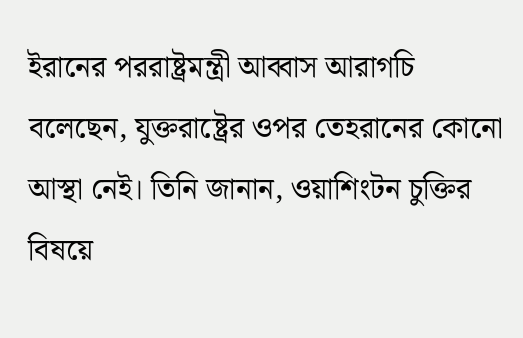ইরানের পররাষ্ট্রমন্ত্রী আব্বাস আরাগচি বলেছেন, যুক্তরাষ্ট্রের ওপর তেহরানের কোনো আস্থা নেই। তিনি জানান, ওয়াশিংটন চুক্তির বিষয়ে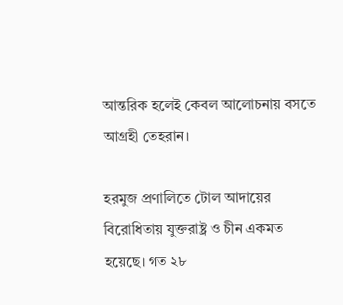আন্তরিক হলেই কেবল আলোচনায় বসতে আগ্রহী তেহরান।

হরমুজ প্রণালিতে টোল আদায়ের বিরোধিতায় যুক্তরাষ্ট্র ও চীন একমত হয়েছে। গত ২৮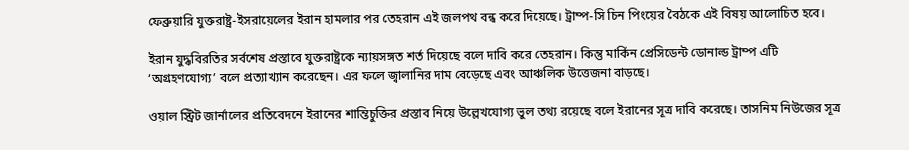ফেব্রুয়ারি যুক্তরাষ্ট্র-ইসরায়েলের ইরান হামলার পর তেহরান এই জলপথ বন্ধ করে দিয়েছে। ট্রাম্প-সি চিন পিংয়ের বৈঠকে এই বিষয় আলোচিত হবে।

ইরান যুদ্ধবিরতির সর্বশেষ প্রস্তাবে যুক্তরাষ্ট্রকে ন্যায়সঙ্গত শর্ত দিয়েছে বলে দাবি করে তেহরান। কিন্তু মার্কিন প্রেসিডেন্ট ডোনাল্ড ট্রাম্প এটি ‘অগ্রহণযোগ্য’ বলে প্রত্যাখ্যান করেছেন। এর ফলে জ্বালানির দাম বেড়েছে এবং আঞ্চলিক উত্তেজনা বাড়ছে।

ওয়াল স্ট্রিট জার্নালের প্রতিবেদনে ইরানের শান্তিচুক্তির প্রস্তাব নিয়ে উল্লেখযোগ্য ভুল তথ্য রয়েছে বলে ইরানের সূত্র দাবি করেছে। তাসনিম নিউজের সূত্র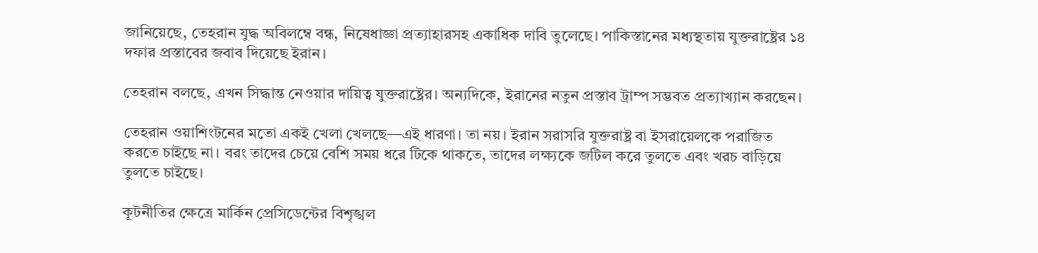জানিয়েছে, তেহরান যুদ্ধ অবিলম্বে বন্ধ, নিষেধাজ্ঞা প্রত্যাহারসহ একাধিক দাবি তুলেছে। পাকিস্তানের মধ্যস্থতায় যুক্তরাষ্ট্রের ১৪ দফার প্রস্তাবের জবাব দিয়েছে ইরান।

তেহরান বলছে, এখন সিদ্ধান্ত নেওয়ার দায়িত্ব যুক্তরাষ্ট্রের। অন্যদিকে, ইরানের নতুন প্রস্তাব ট্রাম্প সম্ভবত প্রত্যাখ্যান করছেন।

তেহরান ওয়াশিংটনের মতো একই খেলা খেলছে—এই ধারণা। তা নয়। ইরান সরাসরি যুক্তরাষ্ট্র বা ইসরায়েলকে পরাজিত করতে চাইছে না। বরং তাদের চেয়ে বেশি সময় ধরে টিকে থাকতে, তাদের লক্ষ্যকে জটিল করে তুলতে এবং খরচ বাড়িয়ে তুলতে চাইছে।

কূটনীতির ক্ষেত্রে মার্কিন প্রেসিডেন্টের বিশৃঙ্খল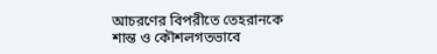আচরণের বিপরীতে তেহরানকে শান্ত ও কৌশলগতভাবে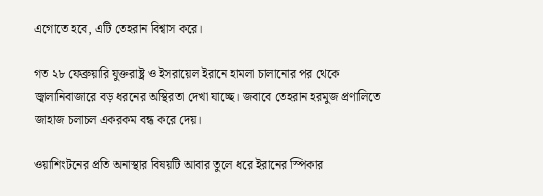এগোতে হবে, এটি তেহরান বিশ্বাস করে।

গত ২৮ ফেব্রুয়ারি যুক্তরাষ্ট্র ও ইসরায়েল ইরানে হামলা চালানোর পর থেকে জ্বালানিবাজারে বড় ধরনের অস্থিরতা দেখা যাচ্ছে। জবাবে তেহরান হরমুজ প্রণালিতে জাহাজ চলাচল একরকম বন্ধ করে দেয়।

ওয়াশিংটনের প্রতি অনাস্থার বিষয়টি আবার তুলে ধরে ইরানের স্পিকার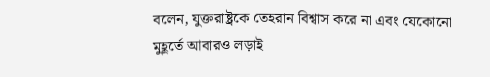বলেন, যুক্তরাষ্ট্রকে তেহরান বিশ্বাস করে না এবং যেকোনো মুহূর্তে আবারও লড়াই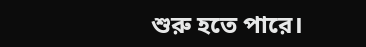শুরু হতে পারে।